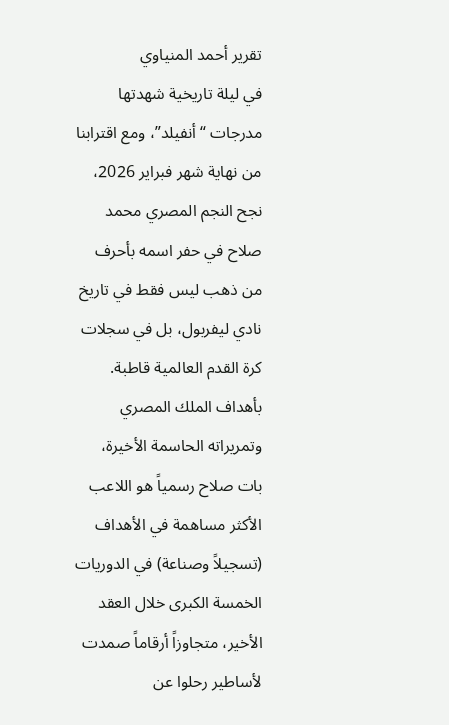تقرير أحمد المنياوي
في ليلة تاريخية شهدتها مدرجات “أنفيلد”، ومع اقترابنا من نهاية شهر فبراير 2026، نجح النجم المصري محمد صلاح في حفر اسمه بأحرف من ذهب ليس فقط في تاريخ نادي ليفربول، بل في سجلات كرة القدم العالمية قاطبة.
بأهداف الملك المصري وتمريراته الحاسمة الأخيرة، بات صلاح رسمياً هو اللاعب الأكثر مساهمة في الأهداف (تسجيلاً وصناعة) في الدوريات الخمسة الكبرى خلال العقد الأخير، متجاوزاً أرقاماً صمدت لأساطير رحلوا عن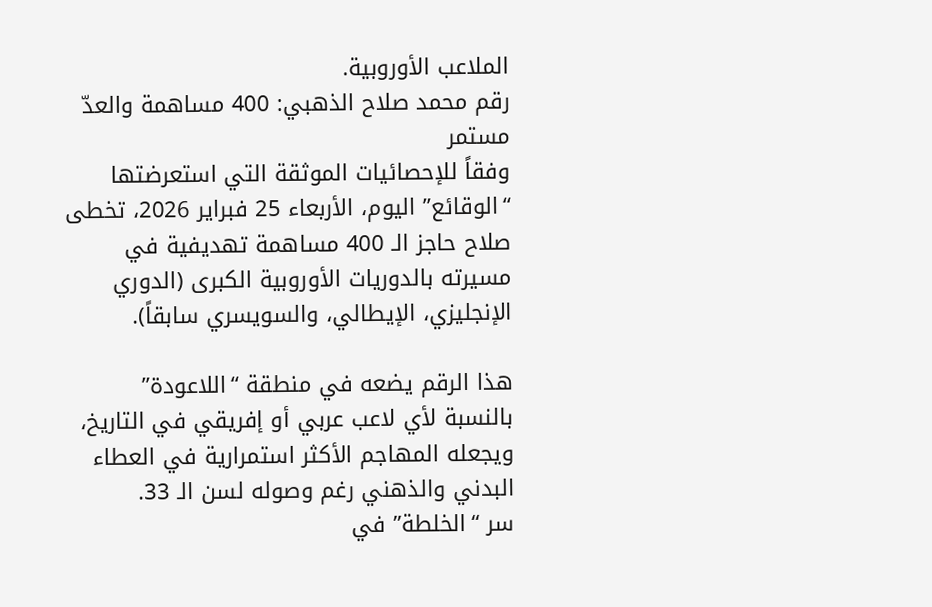الملاعب الأوروبية.
رقم محمد صلاح الذهبي: 400 مساهمة والعدّ مستمر
وفقاً للإحصائيات الموثقة التي استعرضتها “الوقائع” اليوم، الأربعاء 25 فبراير 2026، تخطى صلاح حاجز الـ 400 مساهمة تهديفية في مسيرته بالدوريات الأوروبية الكبرى (الدوري الإنجليزي، الإيطالي، والسويسري سابقاً).

هذا الرقم يضعه في منطقة “اللاعودة” بالنسبة لأي لاعب عربي أو إفريقي في التاريخ، ويجعله المهاجم الأكثر استمرارية في العطاء البدني والذهني رغم وصوله لسن الـ 33.
سر “الخلطة” في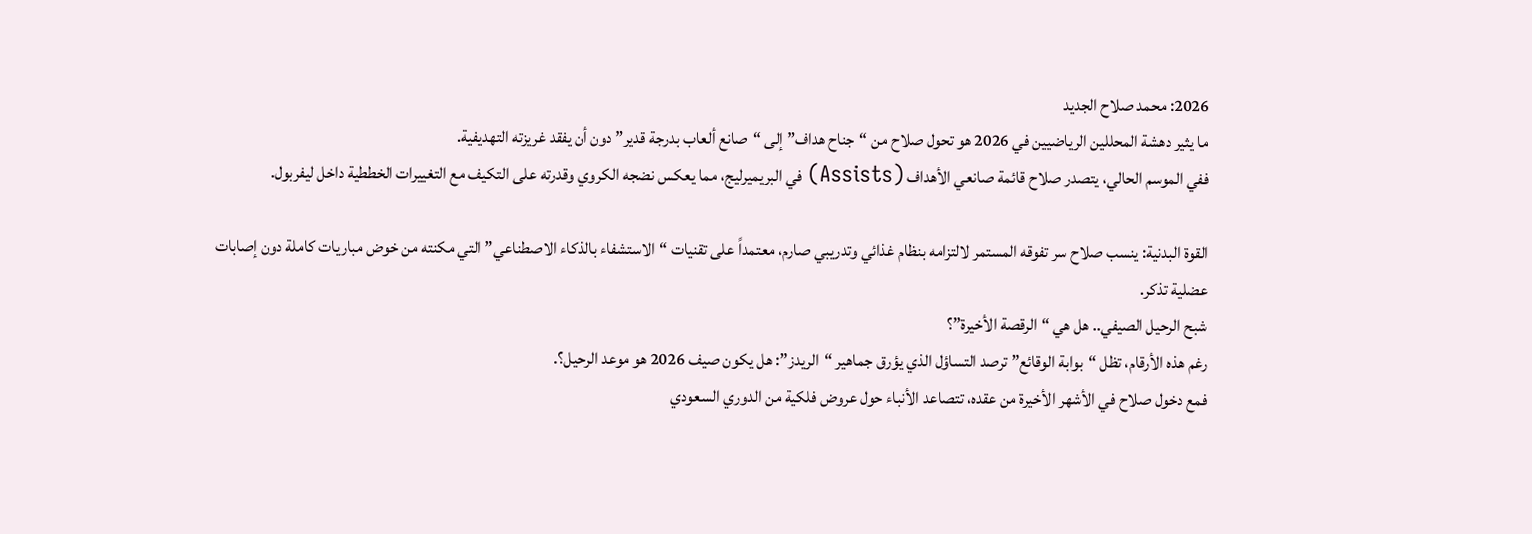2026: محمد صلاح الجديد
ما يثير دهشة المحللين الرياضيين في 2026 هو تحول صلاح من “جناح هداف” إلى “صانع ألعاب بدرجة قدير” دون أن يفقد غريزته التهديفية.
ففي الموسم الحالي، يتصدر صلاح قائمة صانعي الأهداف (Assists) في البريميرليج، مما يعكس نضجه الكروي وقدرته على التكيف مع التغييرات الخططية داخل ليفربول.

القوة البدنية: ينسب صلاح سر تفوقه المستمر لالتزامه بنظام غذائي وتدريبي صارم، معتمداً على تقنيات “الاستشفاء بالذكاء الاصطناعي” التي مكنته من خوض مباريات كاملة دون إصابات عضلية تذكر.
شبح الرحيل الصيفي.. هل هي “الرقصة الأخيرة”؟
رغم هذه الأرقام، تظل “بوابة الوقائع” ترصد التساؤل الذي يؤرق جماهير “الريدز”: هل يكون صيف 2026 هو موعد الرحيل؟.
فمع دخول صلاح في الأشهر الأخيرة من عقده، تتصاعد الأنباء حول عروض فلكية من الدوري السعودي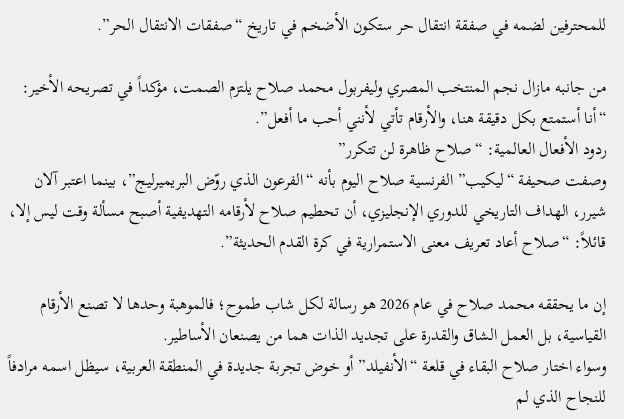للمحترفين لضمه في صفقة انتقال حر ستكون الأضخم في تاريخ “صفقات الانتقال الحر”.

من جانبه مازال نجم المنتخب المصري وليفربول محمد صلاح يلتزم الصمت، مؤكداً في تصريحه الأخير: “أنا أستمتع بكل دقيقة هنا، والأرقام تأتي لأنني أحب ما أفعل”.
ردود الأفعال العالمية: “صلاح ظاهرة لن تتكرر”
وصفت صحيفة “ليكيب” الفرنسية صلاح اليوم بأنه “الفرعون الذي روّض البريميرليج”، بينما اعتبر آلان شيرر، الهداف التاريخي للدوري الإنجليزي، أن تحطيم صلاح لأرقامه التهديفية أصبح مسألة وقت ليس إلا، قائلاً: “صلاح أعاد تعريف معنى الاستمرارية في كرة القدم الحديثة”.

إن ما يحققه محمد صلاح في عام 2026 هو رسالة لكل شاب طموح؛ فالموهبة وحدها لا تصنع الأرقام القياسية، بل العمل الشاق والقدرة على تجديد الذات هما من يصنعان الأساطير.
وسواء اختار صلاح البقاء في قلعة “الأنفيلد” أو خوض تجربة جديدة في المنطقة العربية، سيظل اسمه مرادفاً للنجاح الذي لم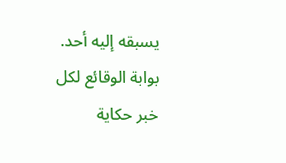يسبقه إليه أحد.
بوابة الوقائع لكل خبر حكاية